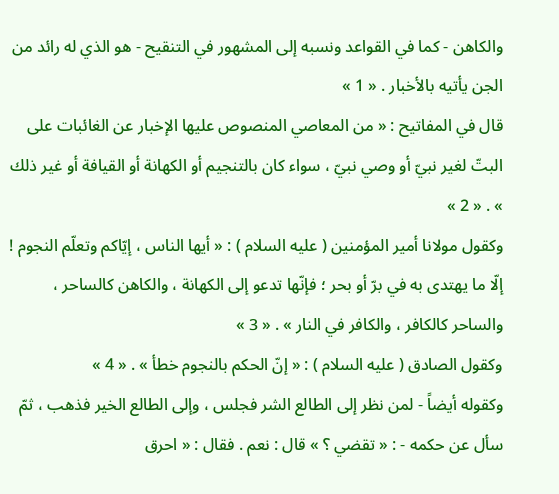والكاهن - كما في القواعد ونسبه إلى المشهور في التنقيح - هو الذي له رائد من الجن يأتيه بالأخبار . « 1 »
قال في المفاتيح : « من المعاصي المنصوص عليها الإخبار عن الغائبات على البتّ لغير نبيّ أو وصي نبيّ ، سواء كان بالتنجيم أو الكهانة أو القيافة أو غير ذلك » . « 2 »
وكقول مولانا أمير المؤمنين ( عليه السلام ) : « أيها الناس ، إيّاكم وتعلّم النجوم ! إلّا ما يهتدى به في برّ أو بحر ؛ فإنّها تدعو إلى الكهانة ، والكاهن كالساحر ، والساحر كالكافر ، والكافر في النار » . « 3 »
وكقول الصادق ( عليه السلام ) : « إنّ الحكم بالنجوم خطأ » . « 4 »
وكقوله أيضاً - لمن نظر إلى الطالع الشر فجلس ، وإلى الطالع الخير فذهب ، ثمّ سأل عن حكمه - : « تقضي ؟ » قال : نعم . فقال : « احرق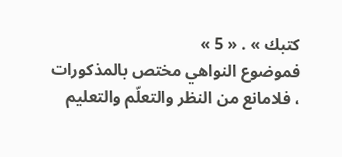كتبك » . « 5 »
فموضوع النواهي مختص بالمذكورات ، فلامانع من النظر والتعلّم والتعليم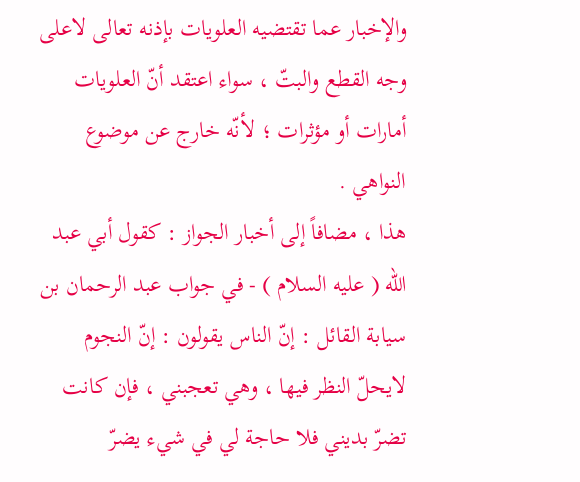والإخبار عما تقتضيه العلويات بإذنه تعالى لاعلى وجه القطع والبتّ ، سواء اعتقد أنّ العلويات أمارات أو مؤثرات ؛ لأنّه خارج عن موضوع النواهي .
هذا ، مضافاً إلى أخبار الجواز : كقول أبي عبد الله ( عليه السلام ) - في جواب عبد الرحمان بن سيابة القائل : إنّ الناس يقولون : إنّ النجوم لايحلّ النظر فيها ، وهي تعجبني ، فإن كانت تضرّ بديني فلا حاجة لي في شيء يضرّ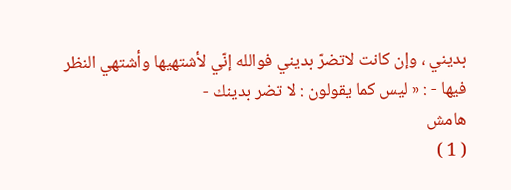بديني ، وإن كانت لاتضرّ بديني فوالله إنّي لأشتهيها وأشتهي النظر فيها - : « ليس كما يقولون : لا تضر بدينك -
هامش
( 1 )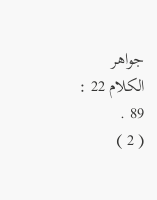جواهر الكلام 22 : 89 .
( 2 )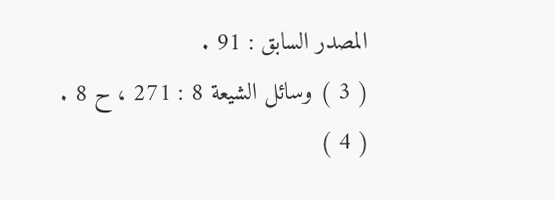المصدر السابق : 91 .
( 3 ) وسائل الشيعة 8 : 271 ، ح 8 .
( 4 )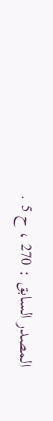المصدر السابق : 270 ، ح 5 .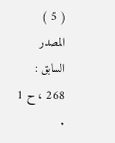( 5 ) المصدر السابق : 268 ، ح 1 .